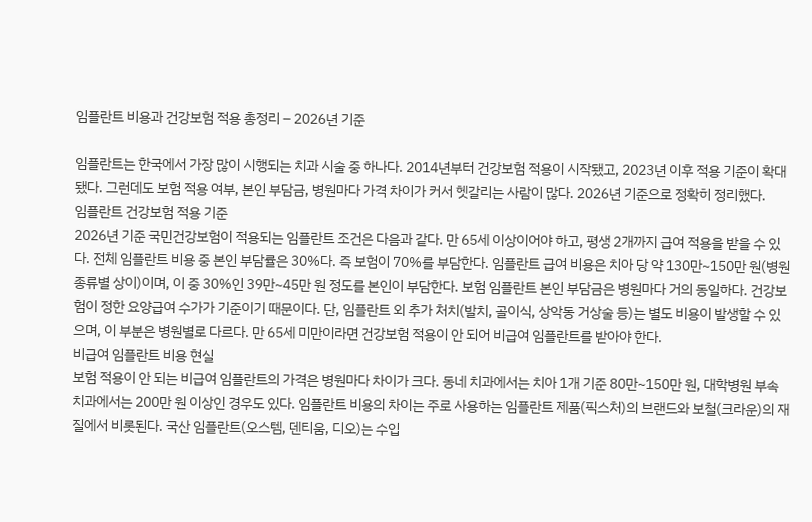임플란트 비용과 건강보험 적용 총정리 – 2026년 기준

임플란트는 한국에서 가장 많이 시행되는 치과 시술 중 하나다. 2014년부터 건강보험 적용이 시작됐고, 2023년 이후 적용 기준이 확대됐다. 그런데도 보험 적용 여부, 본인 부담금, 병원마다 가격 차이가 커서 헷갈리는 사람이 많다. 2026년 기준으로 정확히 정리했다.
임플란트 건강보험 적용 기준
2026년 기준 국민건강보험이 적용되는 임플란트 조건은 다음과 같다. 만 65세 이상이어야 하고, 평생 2개까지 급여 적용을 받을 수 있다. 전체 임플란트 비용 중 본인 부담률은 30%다. 즉 보험이 70%를 부담한다. 임플란트 급여 비용은 치아 당 약 130만~150만 원(병원 종류별 상이)이며, 이 중 30%인 39만~45만 원 정도를 본인이 부담한다. 보험 임플란트 본인 부담금은 병원마다 거의 동일하다. 건강보험이 정한 요양급여 수가가 기준이기 때문이다. 단, 임플란트 외 추가 처치(발치, 골이식, 상악동 거상술 등)는 별도 비용이 발생할 수 있으며, 이 부분은 병원별로 다르다. 만 65세 미만이라면 건강보험 적용이 안 되어 비급여 임플란트를 받아야 한다.
비급여 임플란트 비용 현실
보험 적용이 안 되는 비급여 임플란트의 가격은 병원마다 차이가 크다. 동네 치과에서는 치아 1개 기준 80만~150만 원, 대학병원 부속 치과에서는 200만 원 이상인 경우도 있다. 임플란트 비용의 차이는 주로 사용하는 임플란트 제품(픽스처)의 브랜드와 보철(크라운)의 재질에서 비롯된다. 국산 임플란트(오스템, 덴티움, 디오)는 수입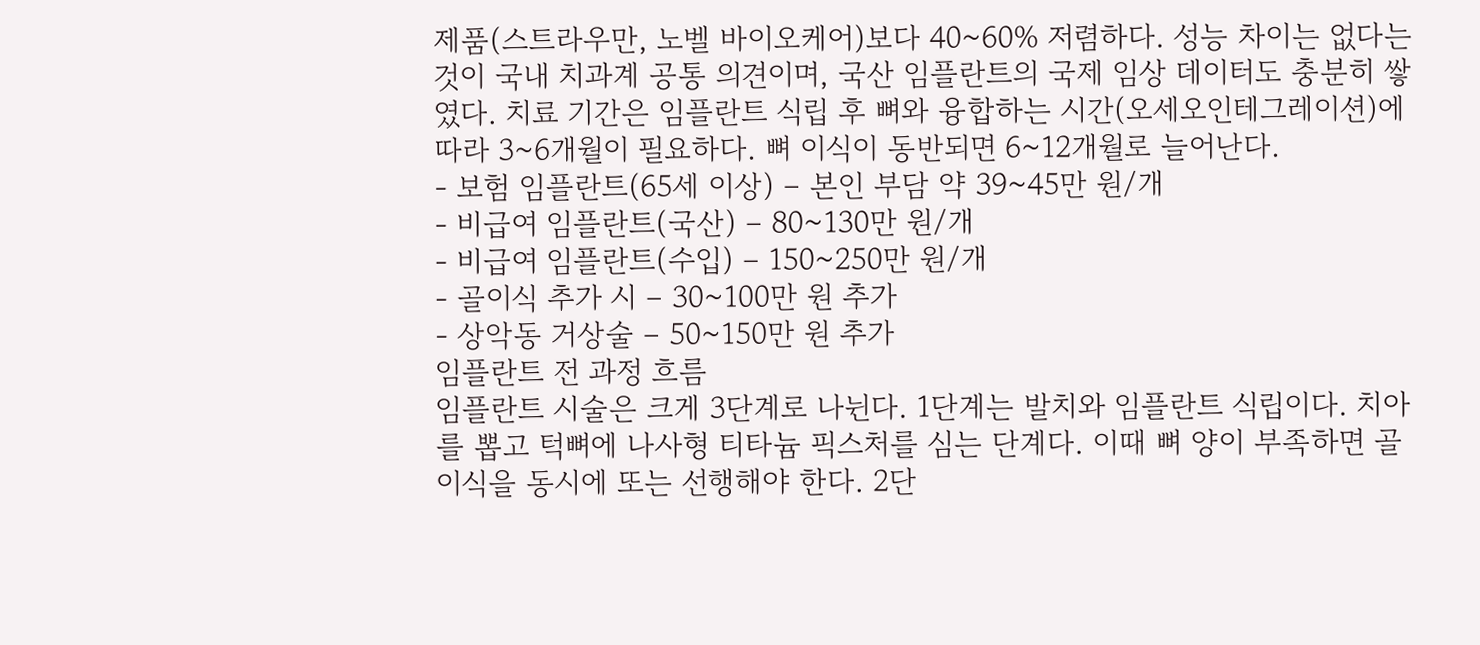제품(스트라우만, 노벨 바이오케어)보다 40~60% 저렴하다. 성능 차이는 없다는 것이 국내 치과계 공통 의견이며, 국산 임플란트의 국제 임상 데이터도 충분히 쌓였다. 치료 기간은 임플란트 식립 후 뼈와 융합하는 시간(오세오인테그레이션)에 따라 3~6개월이 필요하다. 뼈 이식이 동반되면 6~12개월로 늘어난다.
- 보험 임플란트(65세 이상) – 본인 부담 약 39~45만 원/개
- 비급여 임플란트(국산) – 80~130만 원/개
- 비급여 임플란트(수입) – 150~250만 원/개
- 골이식 추가 시 – 30~100만 원 추가
- 상악동 거상술 – 50~150만 원 추가
임플란트 전 과정 흐름
임플란트 시술은 크게 3단계로 나뉜다. 1단계는 발치와 임플란트 식립이다. 치아를 뽑고 턱뼈에 나사형 티타늄 픽스처를 심는 단계다. 이때 뼈 양이 부족하면 골이식을 동시에 또는 선행해야 한다. 2단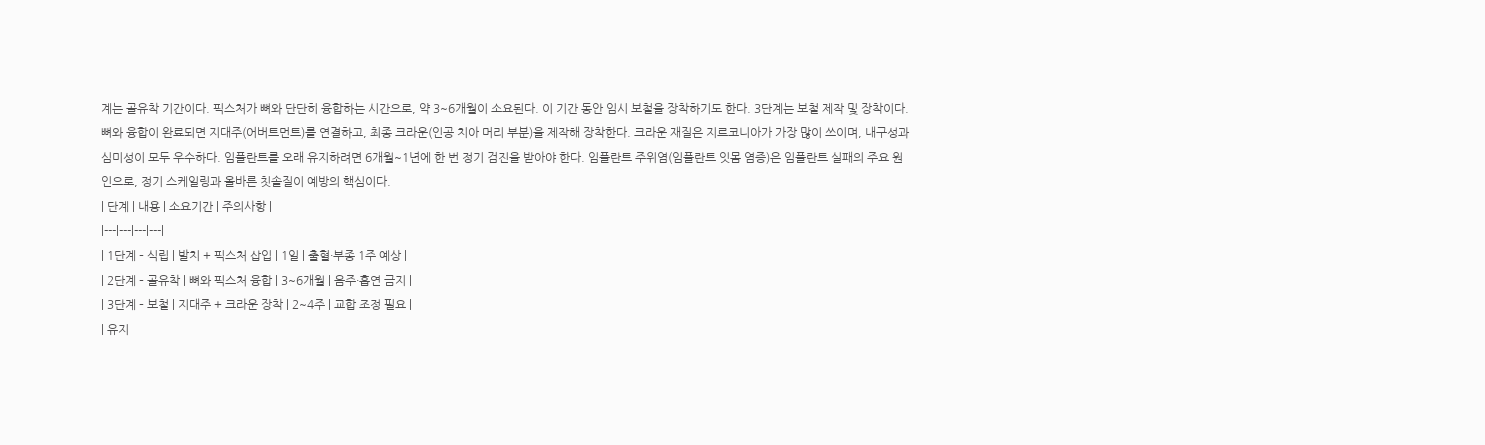계는 골유착 기간이다. 픽스처가 뼈와 단단히 융합하는 시간으로, 약 3~6개월이 소요된다. 이 기간 동안 임시 보철을 장착하기도 한다. 3단계는 보철 제작 및 장착이다. 뼈와 융합이 완료되면 지대주(어버트먼트)를 연결하고, 최종 크라운(인공 치아 머리 부분)을 제작해 장착한다. 크라운 재질은 지르코니아가 가장 많이 쓰이며, 내구성과 심미성이 모두 우수하다. 임플란트를 오래 유지하려면 6개월~1년에 한 번 정기 검진을 받아야 한다. 임플란트 주위염(임플란트 잇몸 염증)은 임플란트 실패의 주요 원인으로, 정기 스케일링과 올바른 칫솔질이 예방의 핵심이다.
| 단계 | 내용 | 소요기간 | 주의사항 |
|---|---|---|---|
| 1단계 – 식립 | 발치 + 픽스처 삽입 | 1일 | 출혈·부종 1주 예상 |
| 2단계 – 골유착 | 뼈와 픽스처 융합 | 3~6개월 | 음주·흡연 금지 |
| 3단계 – 보철 | 지대주 + 크라운 장착 | 2~4주 | 교합 조정 필요 |
| 유지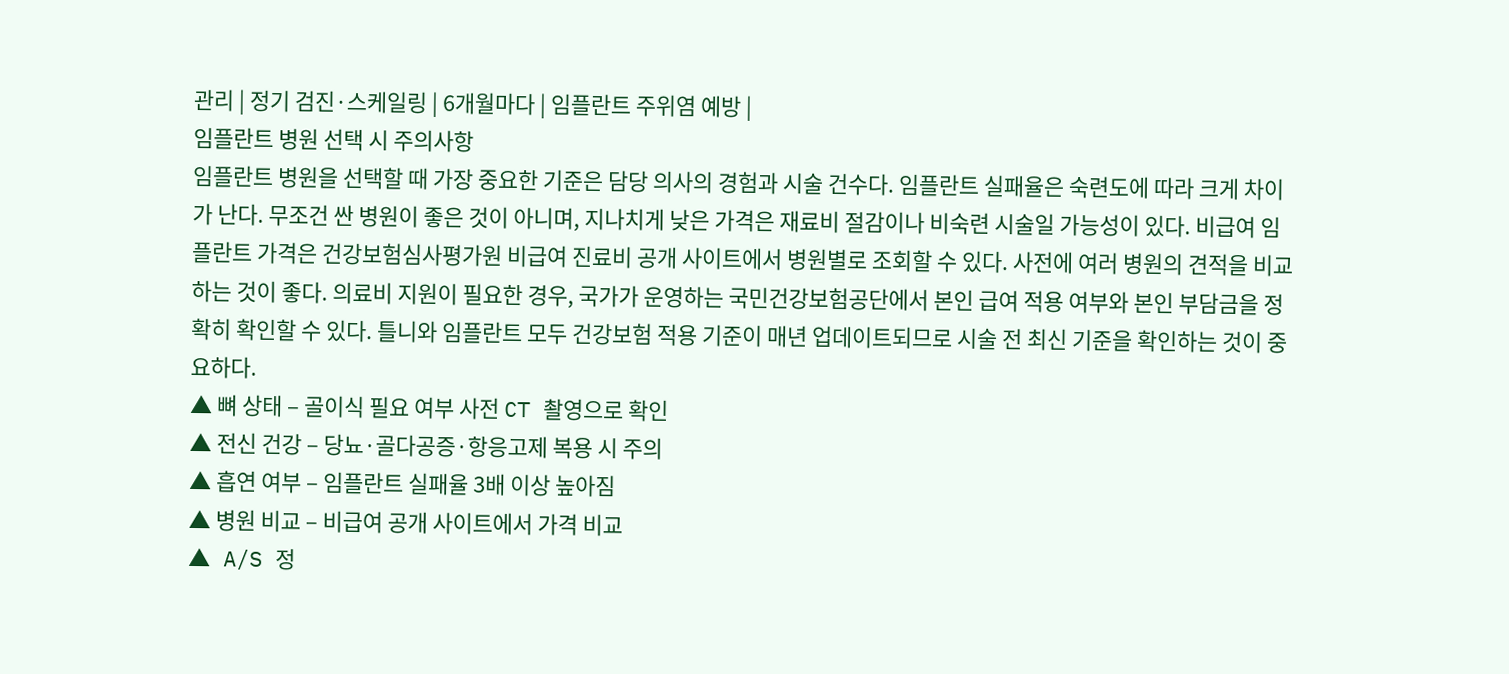관리 | 정기 검진·스케일링 | 6개월마다 | 임플란트 주위염 예방 |
임플란트 병원 선택 시 주의사항
임플란트 병원을 선택할 때 가장 중요한 기준은 담당 의사의 경험과 시술 건수다. 임플란트 실패율은 숙련도에 따라 크게 차이가 난다. 무조건 싼 병원이 좋은 것이 아니며, 지나치게 낮은 가격은 재료비 절감이나 비숙련 시술일 가능성이 있다. 비급여 임플란트 가격은 건강보험심사평가원 비급여 진료비 공개 사이트에서 병원별로 조회할 수 있다. 사전에 여러 병원의 견적을 비교하는 것이 좋다. 의료비 지원이 필요한 경우, 국가가 운영하는 국민건강보험공단에서 본인 급여 적용 여부와 본인 부담금을 정확히 확인할 수 있다. 틀니와 임플란트 모두 건강보험 적용 기준이 매년 업데이트되므로 시술 전 최신 기준을 확인하는 것이 중요하다.
▲ 뼈 상태 – 골이식 필요 여부 사전 CT 촬영으로 확인
▲ 전신 건강 – 당뇨·골다공증·항응고제 복용 시 주의
▲ 흡연 여부 – 임플란트 실패율 3배 이상 높아짐
▲ 병원 비교 – 비급여 공개 사이트에서 가격 비교
▲ A/S 정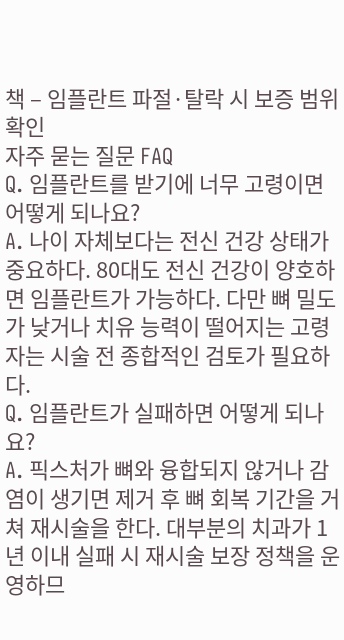책 – 임플란트 파절·탈락 시 보증 범위 확인
자주 묻는 질문 FAQ
Q. 임플란트를 받기에 너무 고령이면 어떻게 되나요?
A. 나이 자체보다는 전신 건강 상태가 중요하다. 80대도 전신 건강이 양호하면 임플란트가 가능하다. 다만 뼈 밀도가 낮거나 치유 능력이 떨어지는 고령자는 시술 전 종합적인 검토가 필요하다.
Q. 임플란트가 실패하면 어떻게 되나요?
A. 픽스처가 뼈와 융합되지 않거나 감염이 생기면 제거 후 뼈 회복 기간을 거쳐 재시술을 한다. 대부분의 치과가 1년 이내 실패 시 재시술 보장 정책을 운영하므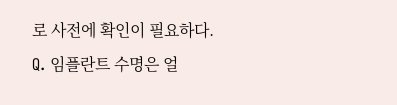로 사전에 확인이 필요하다.
Q. 임플란트 수명은 얼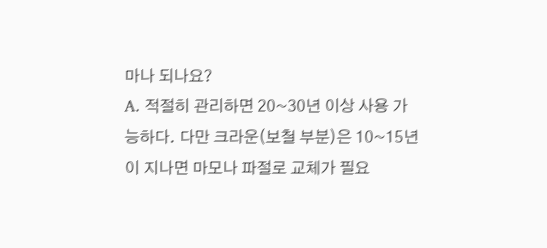마나 되나요?
A. 적절히 관리하면 20~30년 이상 사용 가능하다. 다만 크라운(보철 부분)은 10~15년이 지나면 마모나 파절로 교체가 필요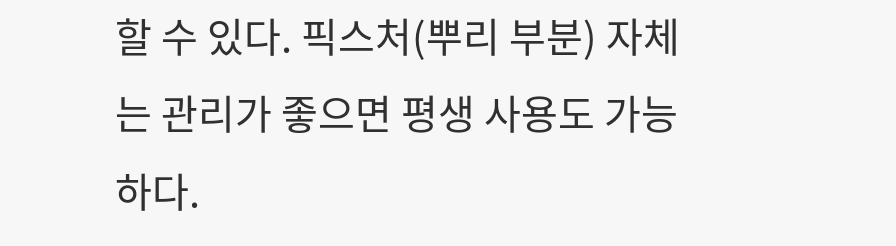할 수 있다. 픽스처(뿌리 부분) 자체는 관리가 좋으면 평생 사용도 가능하다.